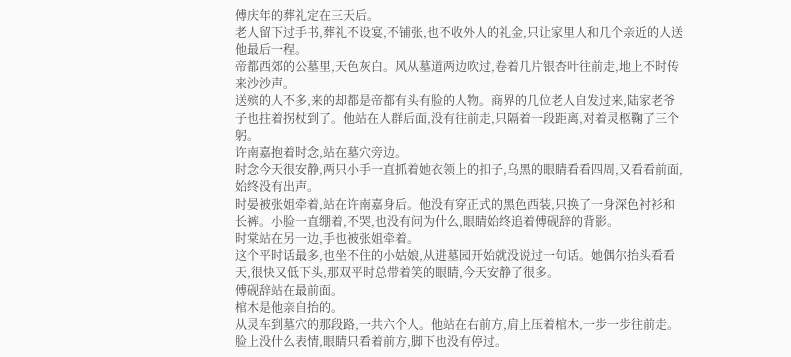傅庆年的葬礼定在三天后。
老人留下过手书,葬礼不设宴,不铺张,也不收外人的礼金,只让家里人和几个亲近的人送他最后一程。
帝都西郊的公墓里,天色灰白。风从墓道两边吹过,卷着几片银杏叶往前走,地上不时传来沙沙声。
送殡的人不多,来的却都是帝都有头有脸的人物。商界的几位老人自发过来,陆家老爷子也拄着拐杖到了。他站在人群后面,没有往前走,只隔着一段距离,对着灵柩鞠了三个躬。
许南嘉抱着时念,站在墓穴旁边。
时念今天很安静,两只小手一直抓着她衣领上的扣子,乌黑的眼睛看看四周,又看看前面,始终没有出声。
时晏被张姐牵着,站在许南嘉身后。他没有穿正式的黑色西装,只换了一身深色衬衫和长裤。小脸一直绷着,不哭,也没有问为什么,眼睛始终追着傅砚辞的背影。
时棠站在另一边,手也被张姐牵着。
这个平时话最多,也坐不住的小姑娘,从进墓园开始就没说过一句话。她偶尔抬头看看天,很快又低下头,那双平时总带着笑的眼睛,今天安静了很多。
傅砚辞站在最前面。
棺木是他亲自抬的。
从灵车到墓穴的那段路,一共六个人。他站在右前方,肩上压着棺木,一步一步往前走。脸上没什么表情,眼睛只看着前方,脚下也没有停过。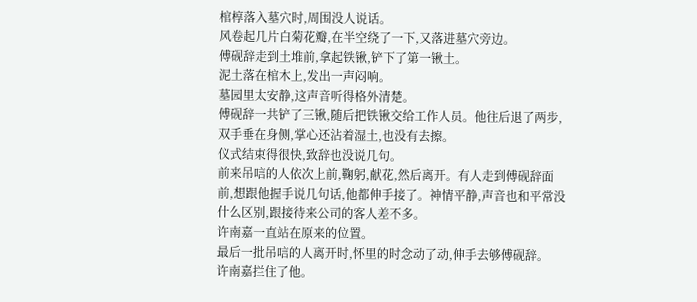棺椁落入墓穴时,周围没人说话。
风卷起几片白菊花瓣,在半空绕了一下,又落进墓穴旁边。
傅砚辞走到土堆前,拿起铁锹,铲下了第一锹土。
泥土落在棺木上,发出一声闷响。
墓园里太安静,这声音听得格外清楚。
傅砚辞一共铲了三锹,随后把铁锹交给工作人员。他往后退了两步,双手垂在身侧,掌心还沾着湿土,也没有去擦。
仪式结束得很快,致辞也没说几句。
前来吊唁的人依次上前,鞠躬,献花,然后离开。有人走到傅砚辞面前,想跟他握手说几句话,他都伸手接了。神情平静,声音也和平常没什么区别,跟接待来公司的客人差不多。
许南嘉一直站在原来的位置。
最后一批吊唁的人离开时,怀里的时念动了动,伸手去够傅砚辞。
许南嘉拦住了他。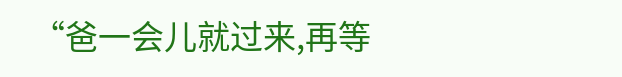“爸一会儿就过来,再等